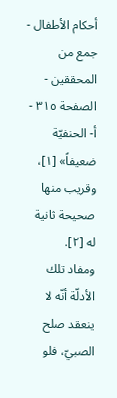أحكام الأطفال - جمع من المحققين - الصفحة ٣١٥ - أ- الحنفيّة
ضعيفاً» [١]، وقريب منها صحيحة ثانية له [٢].
ومفاد تلك الأدلّة أنّه لا ينعقد صلح الصبيّ، فلو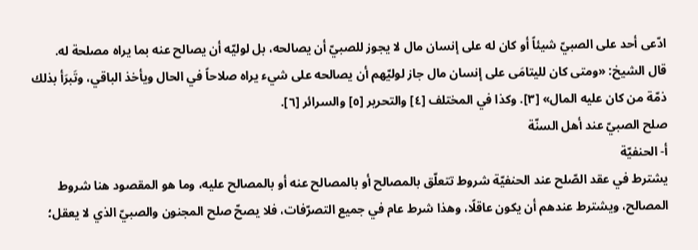ادّعى أحد على الصبيّ شيئاً أو كان له على إنسان مال لا يجوز للصبيّ أن يصالحه، بل لوليّه أن يصالح عنه بما يراه مصلحة له.
قال الشيخ: «ومتى كان لليتامَى على إنسان مال جاز لوليّهم أن يصالحه على شيء يراه صلاحاً في الحال ويأخذ الباقي، وتَبرَأ بذلك ذمّة من كان عليه المال» [٣]. وكذا في المختلف [٤] والتحرير [٥] والسرائر [٦].
صلح الصبيّ عند أهل السنّة
أ- الحنفيّة
يشترط في عقد الصّلح عند الحنفيّة شروط تتعلّق بالمصالح أو بالمصالح عنه أو بالمصالح عليه، وما هو المقصود هنا شروط المصالح، ويشترط عندهم أن يكون عاقلًا، وهذا شرط عام في جميع التصرّفات، فلا يصحّ صلح المجنون والصبيّ الذي لا يعقل؛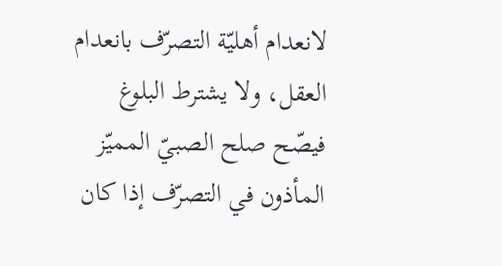لانعدام أهليّة التصرّف بانعدام العقل، ولا يشترط البلوغ فيصّح صلح الصبيّ المميّز المأذون في التصرّف إذا كان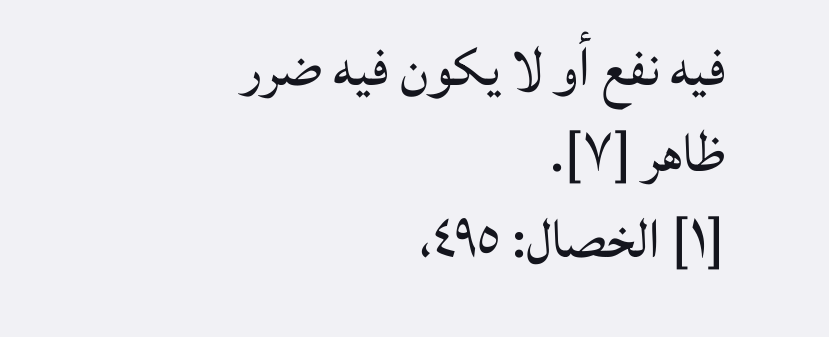فيه نفع أو لا يكون فيه ضرر ظاهر [٧].
[١] الخصال: ٤٩٥،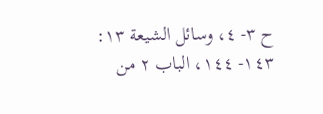ح ٣- ٤، وسائل الشيعة ١٣: ١٤٣- ١٤٤، الباب ٢ من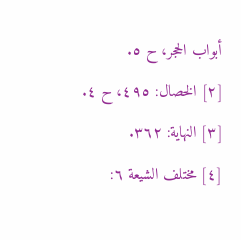أبواب الحجر، ح ٥.
[٢] الخصال: ٤٩٥، ح ٤.
[٣] النهاية: ٣٦٢.
[٤] مختلف الشيعة ٦: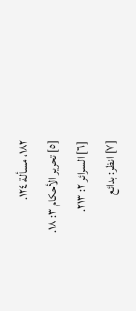١٨٢، مسألة ١٢٤.
[٥] تحرير الأحكام ٣: ١٨.
[٦] السرائر ٢: ٢١٣.
[٧] انظر: بدائع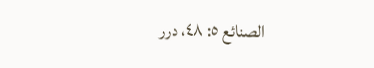الصنائع ٥: ٤٨، درر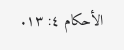الأحكام ٤: ١٣.